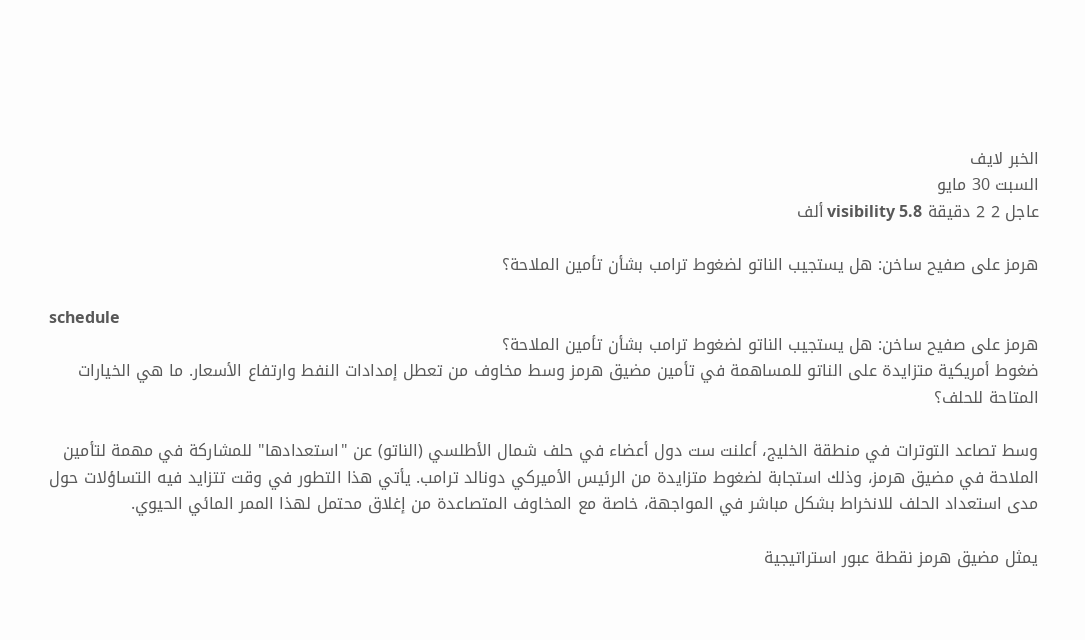الخبر لايف
السبت 30 مايو
عاجل 2 2 دقيقة visibility 5.8 ألف

هرمز على صفيح ساخن: هل يستجيب الناتو لضغوط ترامب بشأن تأمين الملاحة؟

schedule
هرمز على صفيح ساخن: هل يستجيب الناتو لضغوط ترامب بشأن تأمين الملاحة؟
ضغوط أمريكية متزايدة على الناتو للمساهمة في تأمين مضيق هرمز وسط مخاوف من تعطل إمدادات النفط وارتفاع الأسعار. ما هي الخيارات المتاحة للحلف؟

وسط تصاعد التوترات في منطقة الخليج، أعلنت ست دول أعضاء في حلف شمال الأطلسي (الناتو) عن "استعدادها" للمشاركة في مهمة لتأمين الملاحة في مضيق هرمز، وذلك استجابة لضغوط متزايدة من الرئيس الأميركي دونالد ترامب. يأتي هذا التطور في وقت تتزايد فيه التساؤلات حول مدى استعداد الحلف للانخراط بشكل مباشر في المواجهة، خاصة مع المخاوف المتصاعدة من إغلاق محتمل لهذا الممر المائي الحيوي.

يمثل مضيق هرمز نقطة عبور استراتيجية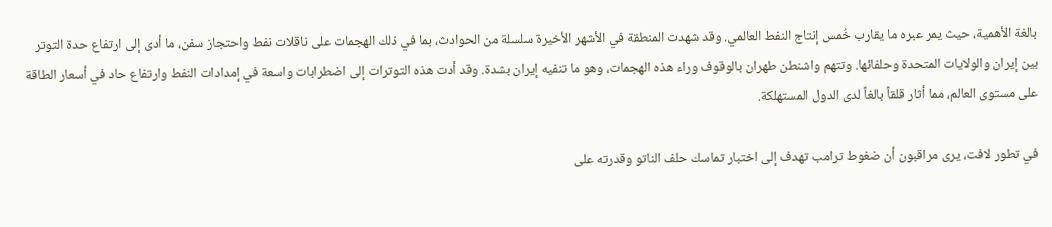بالغة الأهمية، حيث يمر عبره ما يقارب خُمس إنتاج النفط العالمي. وقد شهدت المنطقة في الأشهر الأخيرة سلسلة من الحوادث، بما في ذلك الهجمات على ناقلات نفط واحتجاز سفن، ما أدى إلى ارتفاع حدة التوتر بين إيران والولايات المتحدة وحلفائها. وتتهم واشنطن طهران بالوقوف وراء هذه الهجمات، وهو ما تنفيه إيران بشدة. وقد أدت هذه التوترات إلى اضطرابات واسعة في إمدادات النفط وارتفاع حاد في أسعار الطاقة على مستوى العالم، مما أثار قلقاً بالغاً لدى الدول المستهلكة.

في تطور لافت، يرى مراقبون أن ضغوط ترامب تهدف إلى اختبار تماسك حلف الناتو وقدرته على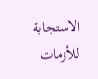الاستجابة للأزمات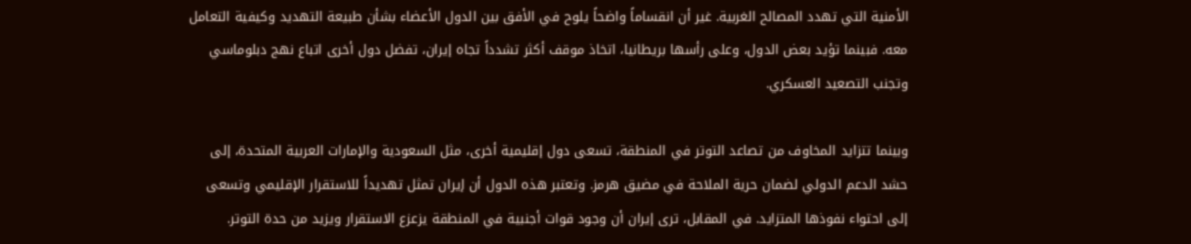الأمنية التي تهدد المصالح الغربية. غير أن انقساماً واضحاً يلوح في الأفق بين الدول الأعضاء بشأن طبيعة التهديد وكيفية التعامل معه. فبينما تؤيد بعض الدول، وعلى رأسها بريطانيا، اتخاذ موقف أكثر تشدداً تجاه إيران، تفضل دول أخرى اتباع نهج دبلوماسي وتجنب التصعيد العسكري.

وبينما تتزايد المخاوف من تصاعد التوتر في المنطقة، تسعى دول إقليمية أخرى، مثل السعودية والإمارات العربية المتحدة، إلى حشد الدعم الدولي لضمان حرية الملاحة في مضيق هرمز. وتعتبر هذه الدول أن إيران تمثل تهديداً للاستقرار الإقليمي وتسعى إلى احتواء نفوذها المتزايد. في المقابل، ترى إيران أن وجود قوات أجنبية في المنطقة يزعزع الاستقرار ويزيد من حدة التوتر.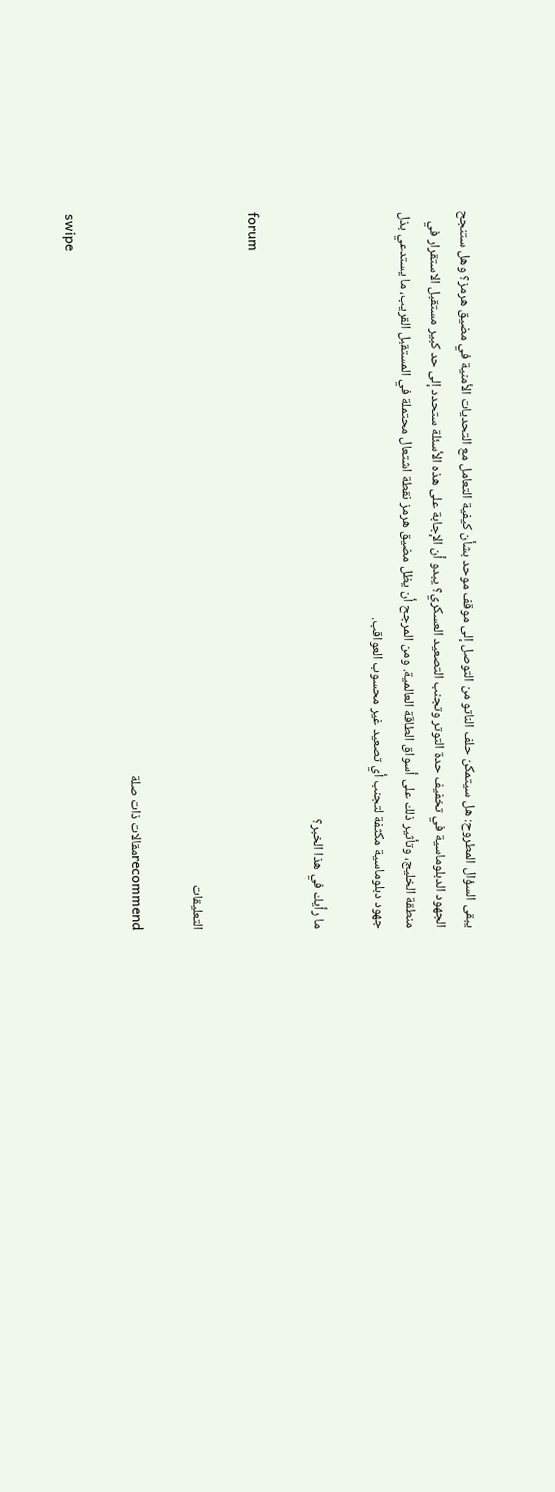يبقى السؤال المطروح: هل سيتمكن حلف الناتو من التوصل إلى موقف موحد بشأن كيفية التعامل مع التحديات الأمنية في مضيق هرمز؟ وهل ستنجح الجهود الدبلوماسية في تخفيف حدة التوتر وتجنب التصعيد العسكري؟ يبدو أن الإجابة على هذه الأسئلة ستحدد إلى حد كبير مستقبل الاستقرار في منطقة الخليج، وتأثير ذلك على أسواق الطاقة العالمية. ومن المرجح أن يظل مضيق هرمز نقطة اشتعال محتملة في المستقبل القريب، ما يستدعي بذل جهود دبلوماسية مكثفة لتجنب أي تصعيد غير محسوب العواقب.

ما رأيك في هذا الخبر؟

forum

التعليقات

recommendمقالات ذات صلة

swipe